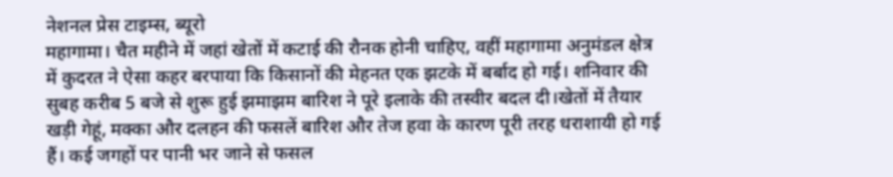नेशनल प्रेस टाइम्स, ब्यूरो
महागामा। चैत महीने में जहां खेतों में कटाई की रौनक होनी चाहिए, वहीं महागामा अनुमंडल क्षेत्र में कुदरत ने ऐसा कहर बरपाया कि किसानों की मेहनत एक झटके में बर्बाद हो गई। शनिवार की सुबह करीब 5 बजे से शुरू हुई झमाझम बारिश ने पूरे इलाके की तस्वीर बदल दी।खेतों में तैयार खड़ी गेहूं, मक्का और दलहन की फसलें बारिश और तेज हवा के कारण पूरी तरह धराशायी हो गई हैं। कई जगहों पर पानी भर जाने से फसल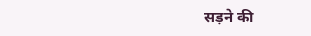सड़ने की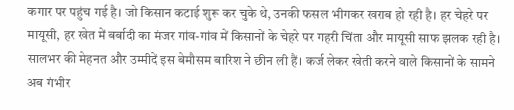कगार पर पहुंच गई है। जो किसान कटाई शुरू कर चुके थे, उनकी फसल भीगकर खराब हो रही है। हर चेहरे पर मायूसी, हर खेत में बर्बादी का मंजर गांव-गांव में किसानों के चेहरे पर गहरी चिंता और मायूसी साफ झलक रही है। सालभर की मेहनत और उम्मीदें इस बेमौसम बारिश ने छीन ली हैं। कर्ज लेकर खेती करने वाले किसानों के सामने अब गंभीर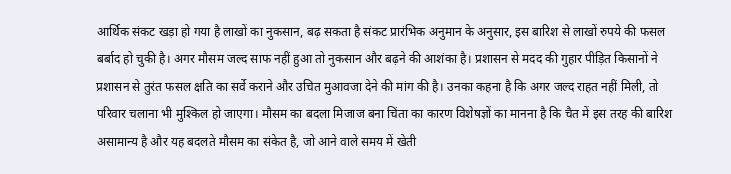आर्थिक संकट खड़ा हो गया है लाखों का नुकसान, बढ़ सकता है संकट प्रारंभिक अनुमान के अनुसार, इस बारिश से लाखों रुपये की फसल बर्बाद हो चुकी है। अगर मौसम जल्द साफ नहीं हुआ तो नुकसान और बढ़ने की आशंका है। प्रशासन से मदद की गुहार पीड़ित किसानों ने प्रशासन से तुरंत फसल क्षति का सर्वे कराने और उचित मुआवजा देने की मांग की है। उनका कहना है कि अगर जल्द राहत नहीं मिली, तो परिवार चलाना भी मुश्किल हो जाएगा। मौसम का बदला मिजाज बना चिंता का कारण विशेषज्ञों का मानना है कि चैत में इस तरह की बारिश असामान्य है और यह बदलते मौसम का संकेत है, जो आने वाले समय में खेती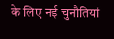के लिए नई चुनौतियां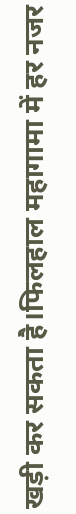खड़ी कर सकता है।फिलहाल महागामा में हर नजर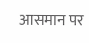आसमान पर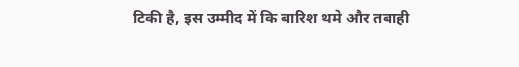टिकी है, इस उम्मीद में कि बारिश थमे और तबाही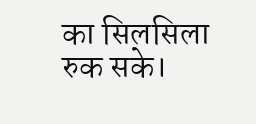का सिलसिला रुक सके।